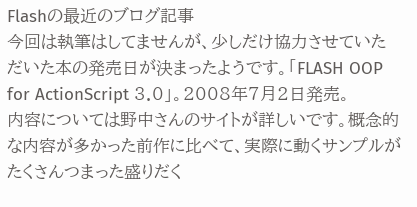Flashの最近のブログ記事
今回は執筆はしてませんが、少しだけ協力させていただいた本の発売日が決まったようです。「FLASH OOP for ActionScript 3.0」。2008年7月2日発売。
内容については野中さんのサイトが詳しいです。概念的な内容が多かった前作に比べて、実際に動くサンプルがたくさんつまった盛りだく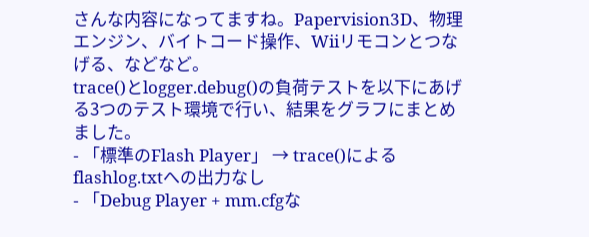さんな内容になってますね。Papervision3D、物理エンジン、バイトコード操作、Wiiリモコンとつなげる、などなど。
trace()とlogger.debug()の負荷テストを以下にあげる3つのテスト環境で行い、結果をグラフにまとめました。
- 「標準のFlash Player」 → trace()によるflashlog.txtへの出力なし
- 「Debug Player + mm.cfgな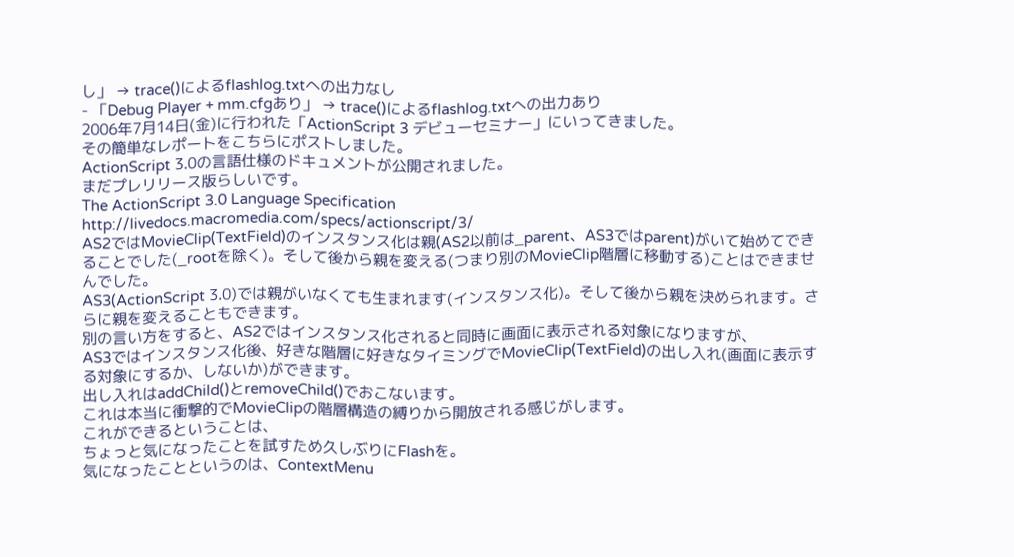し」 → trace()によるflashlog.txtへの出力なし
- 「Debug Player + mm.cfgあり」 → trace()によるflashlog.txtへの出力あり
2006年7月14日(金)に行われた「ActionScript 3 デビューセミナー」にいってきました。
その簡単なレポートをこちらにポストしました。
ActionScript 3.0の言語仕様のドキュメントが公開されました。
まだプレリリース版らしいです。
The ActionScript 3.0 Language Specification
http://livedocs.macromedia.com/specs/actionscript/3/
AS2ではMovieClip(TextField)のインスタンス化は親(AS2以前は_parent、AS3ではparent)がいて始めてできることでした(_rootを除く)。そして後から親を変える(つまり別のMovieClip階層に移動する)ことはできませんでした。
AS3(ActionScript 3.0)では親がいなくても生まれます(インスタンス化)。そして後から親を決められます。さらに親を変えることもできます。
別の言い方をすると、AS2ではインスタンス化されると同時に画面に表示される対象になりますが、
AS3ではインスタンス化後、好きな階層に好きなタイミングでMovieClip(TextField)の出し入れ(画面に表示する対象にするか、しないか)ができます。
出し入れはaddChild()とremoveChild()でおこないます。
これは本当に衝撃的でMovieClipの階層構造の縛りから開放される感じがします。
これができるということは、
ちょっと気になったことを試すため久しぶりにFlashを。
気になったことというのは、ContextMenu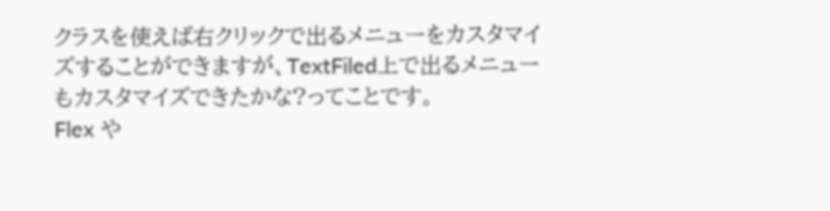クラスを使えば右クリックで出るメニューをカスタマイズすることができますが、TextFiled上で出るメニューもカスタマイズできたかな?ってことです。
Flex や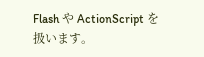Flash や ActionScript を扱います。